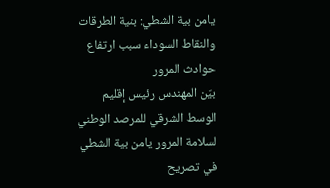يامن بية الشطي: بنية الطرقات والنقاط السوداء سبب ارتفاع حوادث المرور
بيّن المهندس رئيس إقليم الوسط الشرقي للمرصد الوطني لسلامة المرور يامن بية الشطي في تصريح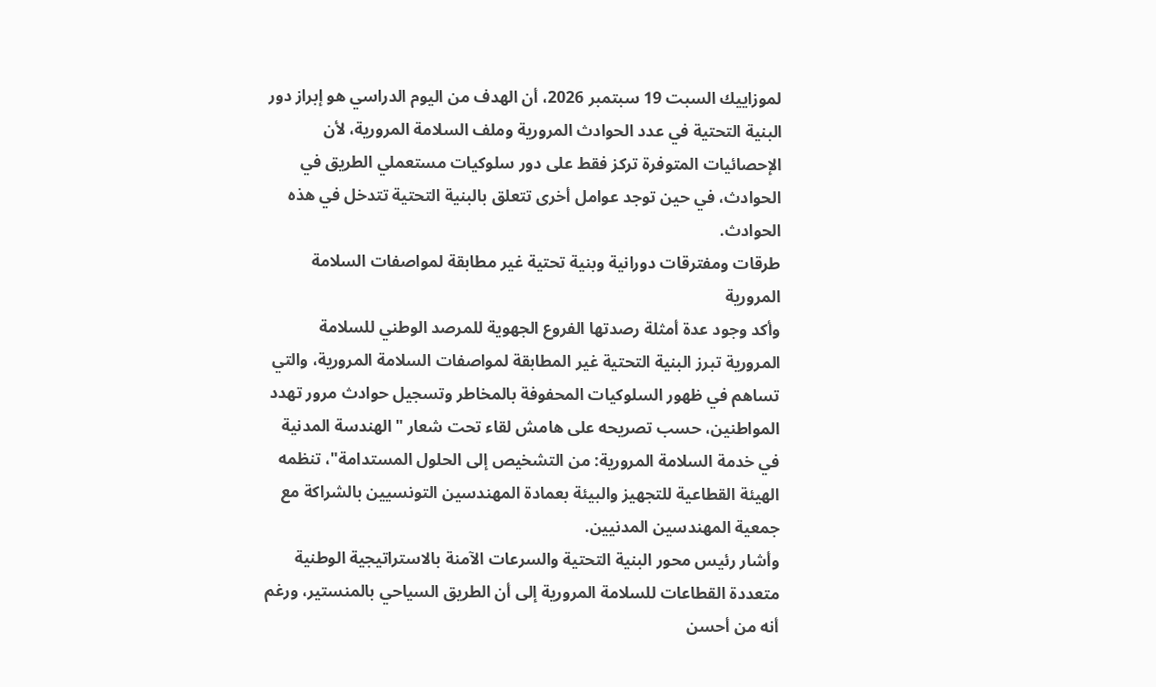لموزاييك السبت 19 سبتمبر 2026، أن الهدف من اليوم الدراسي هو إبراز دور البنية التحتية في عدد الحوادث المرورية وملف السلامة المرورية، لأن الإحصائيات المتوفرة تركز فقط على دور سلوكيات مستعملي الطريق في الحوادث، في حين توجد عوامل أخرى تتعلق بالبنية التحتية تتدخل في هذه الحوادث.
طرقات ومفترقات دورانية وبنية تحتية غير مطابقة لمواصفات السلامة المرورية
وأكد وجود عدة أمثلة رصدتها الفروع الجهوية للمرصد الوطني للسلامة المرورية تبرز البنية التحتية غير المطابقة لمواصفات السلامة المرورية، والتي تساهم في ظهور السلوكيات المحفوفة بالمخاطر وتسجيل حوادث مرور تهدد المواطنين، حسب تصريحه على هامش لقاء تحت شعار "الهندسة المدنية في خدمة السلامة المرورية: من التشخيص إلى الحلول المستدامة"، تنظمه الهيئة القطاعية للتجهيز والبيئة بعمادة المهندسين التونسيين بالشراكة مع جمعية المهندسين المدنيين.
وأشار رئيس محور البنية التحتية والسرعات الآمنة بالاستراتيجية الوطنية متعددة القطاعات للسلامة المرورية إلى أن الطريق السياحي بالمنستير، ورغم أنه من أحسن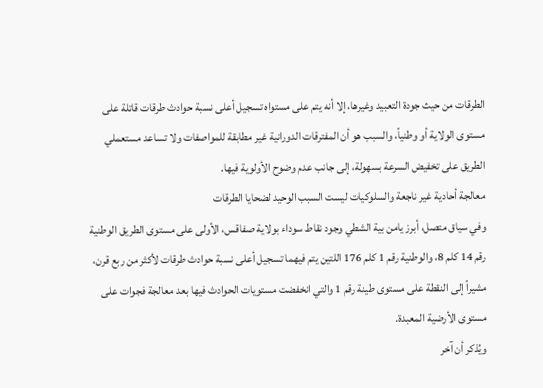الطرقات من حيث جودة التعبيد وغيرها، إلا أنه يتم على مستواه تسجيل أعلى نسبة حوادث طرقات قاتلة على مستوى الولاية أو وطنياً، والسبب هو أن المفترقات الدورانية غير مطابقة للمواصفات ولا تساعد مستعملي الطريق على تخفيض السرعة بسهولة، إلى جانب عدم وضوح الأولوية فيها.
معالجة أحادية غير ناجعة والسلوكيات ليست السبب الوحيد لضحايا الطرقات
وفي سياق متصل، أبرز يامن بية الشطي وجود نقاط سوداء بولاية صفاقس، الأولى على مستوى الطريق الوطنية رقم 14 كلم 8، والوطنية رقم 1 كلم 176 اللتين يتم فيهما تسجيل أعلى نسبة حوادث طرقات لأكثر من ربع قرن، مشيراً إلى النقطة على مستوى طينة رقم 1 والتي انخفضت مستويات الحوادث فيها بعد معالجة فجوات على مستوى الأرضية المعبدة.
ويُذكر أن آخر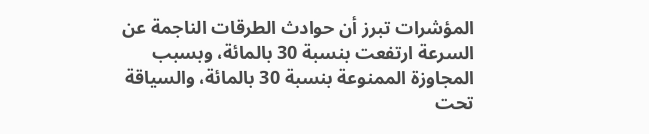المؤشرات تبرز أن حوادث الطرقات الناجمة عن السرعة ارتفعت بنسبة 30 بالمائة، وبسبب المجاوزة الممنوعة بنسبة 30 بالمائة، والسياقة تحت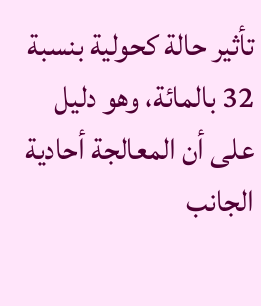تأثير حالة كحولية بنسبة 32 بالمائة، وهو دليل على أن المعالجة أحادية الجانب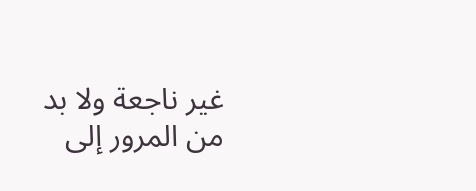غير ناجعة ولا بد من المرور إلى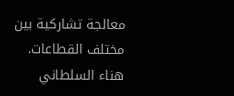معالجة تشاركية بين مختلف القطاعات.
هناء السلطاني